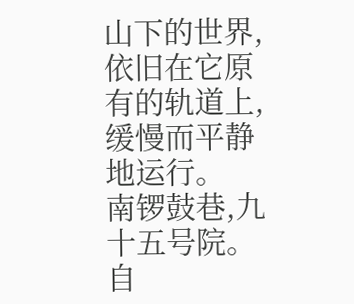山下的世界,依旧在它原有的轨道上,缓慢而平静地运行。
南锣鼓巷,九十五号院。
自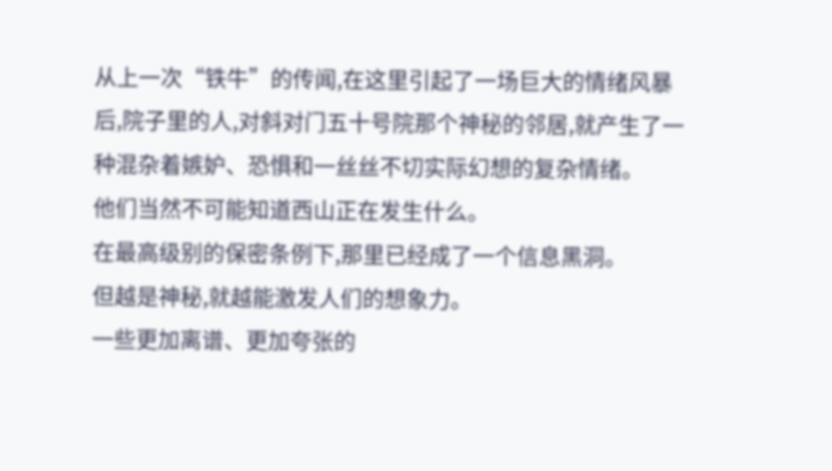从上一次“铁牛”的传闻,在这里引起了一场巨大的情绪风暴后,院子里的人,对斜对门五十号院那个神秘的邻居,就产生了一种混杂着嫉妒、恐惧和一丝丝不切实际幻想的复杂情绪。
他们当然不可能知道西山正在发生什么。
在最高级别的保密条例下,那里已经成了一个信息黑洞。
但越是神秘,就越能激发人们的想象力。
一些更加离谱、更加夸张的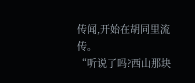传闻,开始在胡同里流传。
“听说了吗?西山那块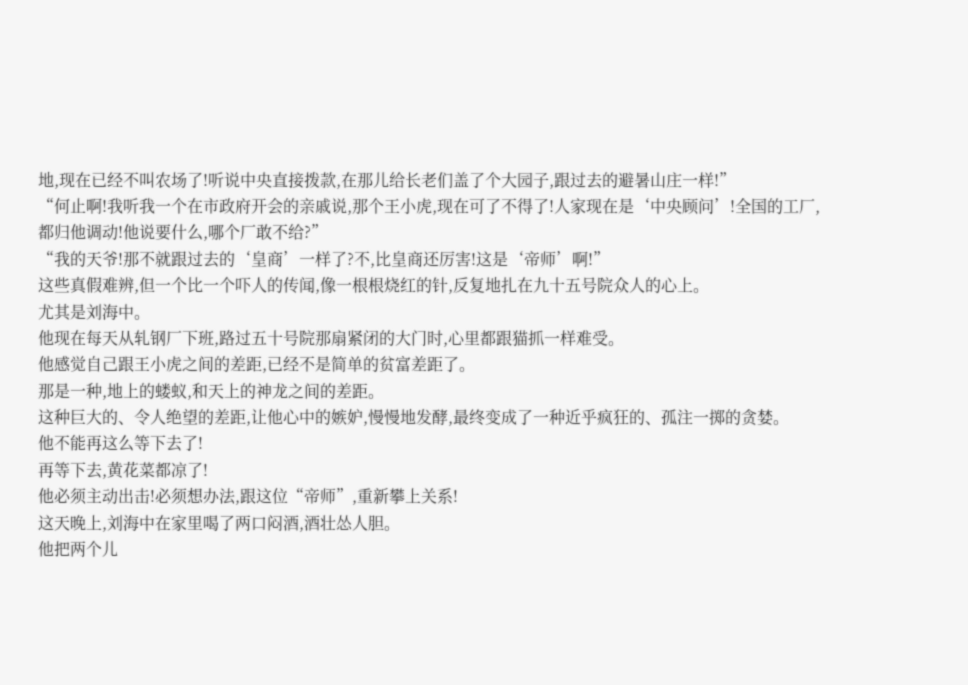地,现在已经不叫农场了!听说中央直接拨款,在那儿给长老们盖了个大园子,跟过去的避暑山庄一样!”
“何止啊!我听我一个在市政府开会的亲戚说,那个王小虎,现在可了不得了!人家现在是‘中央顾问’!全国的工厂,都归他调动!他说要什么,哪个厂敢不给?”
“我的天爷!那不就跟过去的‘皇商’一样了?不,比皇商还厉害!这是‘帝师’啊!”
这些真假难辨,但一个比一个吓人的传闻,像一根根烧红的针,反复地扎在九十五号院众人的心上。
尤其是刘海中。
他现在每天从轧钢厂下班,路过五十号院那扇紧闭的大门时,心里都跟猫抓一样难受。
他感觉自己跟王小虎之间的差距,已经不是简单的贫富差距了。
那是一种,地上的蝼蚁,和天上的神龙之间的差距。
这种巨大的、令人绝望的差距,让他心中的嫉妒,慢慢地发酵,最终变成了一种近乎疯狂的、孤注一掷的贪婪。
他不能再这么等下去了!
再等下去,黄花菜都凉了!
他必须主动出击!必须想办法,跟这位“帝师”,重新攀上关系!
这天晚上,刘海中在家里喝了两口闷酒,酒壮怂人胆。
他把两个儿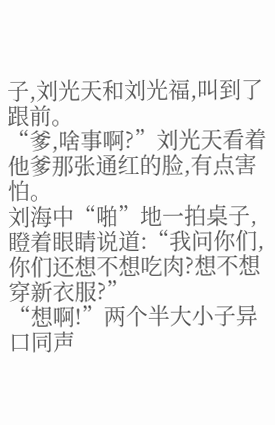子,刘光天和刘光福,叫到了跟前。
“爹,啥事啊?”刘光天看着他爹那张通红的脸,有点害怕。
刘海中“啪”地一拍桌子,瞪着眼睛说道:“我问你们,你们还想不想吃肉?想不想穿新衣服?”
“想啊!”两个半大小子异口同声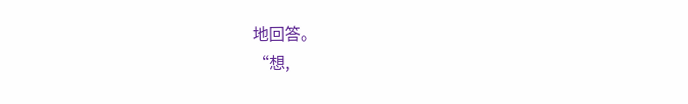地回答。
“想,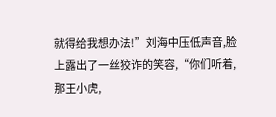就得给我想办法!”刘海中压低声音,脸上露出了一丝狡诈的笑容,“你们听着,那王小虎,